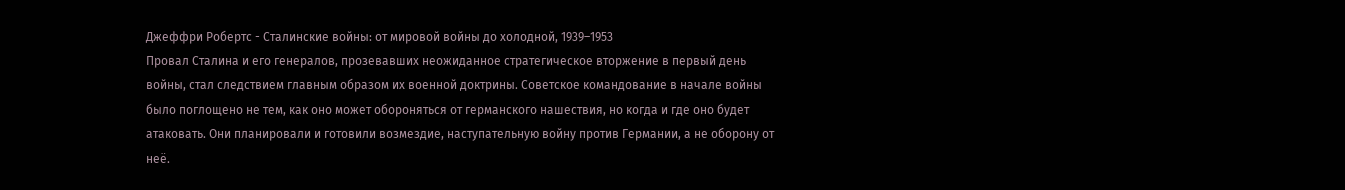Джеффри Робертс - Сталинские войны: от мировой войны до холодной, 1939–1953
Провал Сталина и его генералов, прозевавших неожиданное стратегическое вторжение в первый день войны, стал следствием главным образом их военной доктрины. Советское командование в начале войны было поглощено не тем, как оно может обороняться от германского нашествия, но когда и где оно будет атаковать. Они планировали и готовили возмездие, наступательную войну против Германии, а не оборону от неё.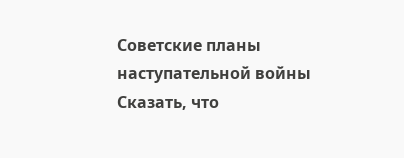Советские планы наступательной войны
Сказать, что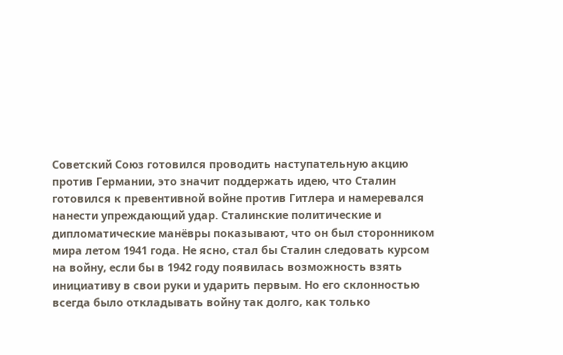Советский Союз готовился проводить наступательную акцию против Германии, это значит поддержать идею, что Сталин готовился к превентивной войне против Гитлера и намеревался нанести упреждающий удар. Сталинские политические и дипломатические манёвры показывают, что он был сторонником мира летом 1941 года. Не ясно, стал бы Сталин следовать курсом на войну, если бы в 1942 году появилась возможность взять инициативу в свои руки и ударить первым. Но его склонностью всегда было откладывать войну так долго, как только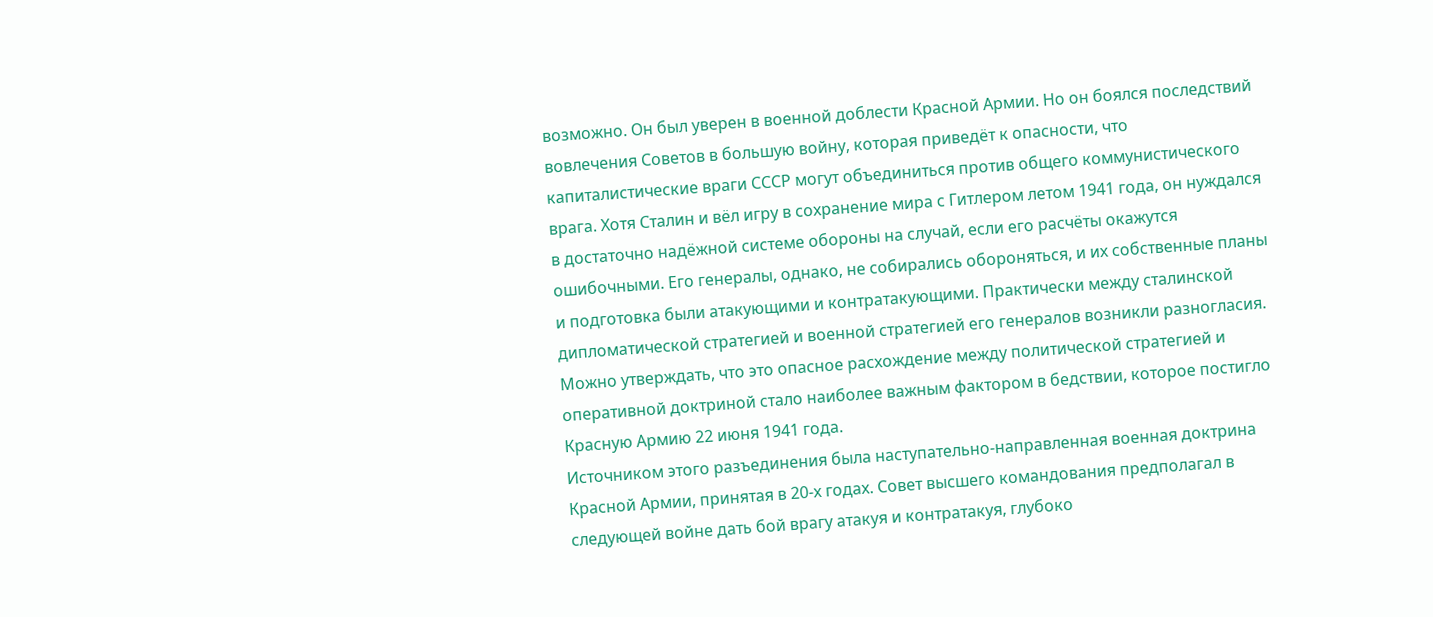возможно. Он был уверен в военной доблести Красной Армии. Но он боялся последствий вовлечения Советов в большую войну, которая приведёт к опасности, что капиталистические враги СССР могут объединиться против общего коммунистического врага. Хотя Сталин и вёл игру в сохранение мира с Гитлером летом 1941 года, он нуждался в достаточно надёжной системе обороны на случай, если его расчёты окажутся ошибочными. Его генералы, однако, не собирались обороняться, и их собственные планы и подготовка были атакующими и контратакующими. Практически между сталинской дипломатической стратегией и военной стратегией его генералов возникли разногласия. Можно утверждать, что это опасное расхождение между политической стратегией и оперативной доктриной стало наиболее важным фактором в бедствии, которое постигло Красную Армию 22 июня 1941 года.
Источником этого разъединения была наступательно-направленная военная доктрина Красной Армии, принятая в 20-х годах. Совет высшего командования предполагал в следующей войне дать бой врагу атакуя и контратакуя, глубоко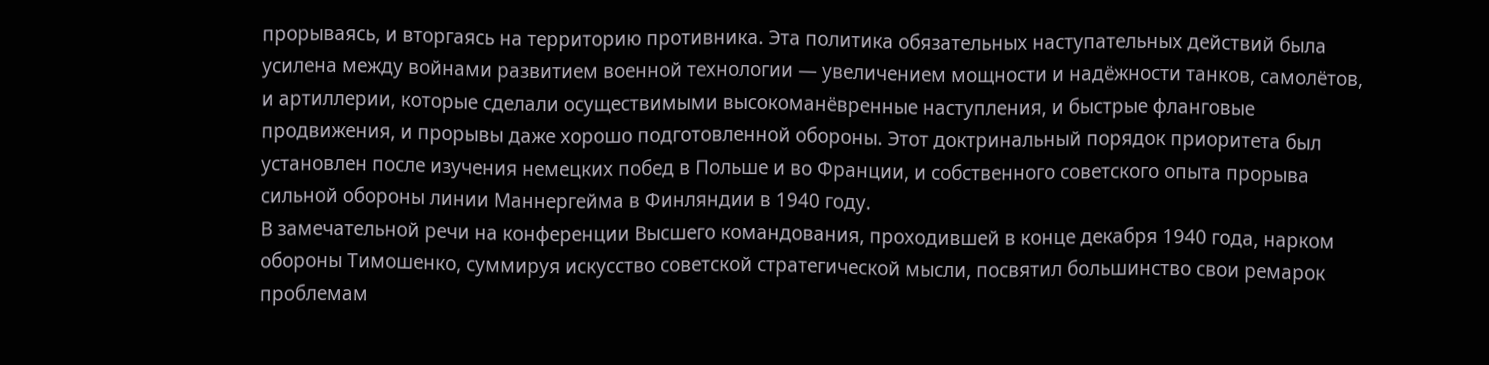прорываясь, и вторгаясь на территорию противника. Эта политика обязательных наступательных действий была усилена между войнами развитием военной технологии — увеличением мощности и надёжности танков, самолётов, и артиллерии, которые сделали осуществимыми высокоманёвренные наступления, и быстрые фланговые продвижения, и прорывы даже хорошо подготовленной обороны. Этот доктринальный порядок приоритета был установлен после изучения немецких побед в Польше и во Франции, и собственного советского опыта прорыва сильной обороны линии Маннергейма в Финляндии в 1940 году.
В замечательной речи на конференции Высшего командования, проходившей в конце декабря 1940 года, нарком обороны Тимошенко, суммируя искусство советской стратегической мысли, посвятил большинство свои ремарок проблемам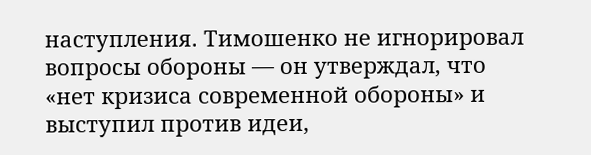наступления. Тимошенко не игнорировал вопросы обороны — он утверждал, что «нет кризиса современной обороны» и выступил против идеи,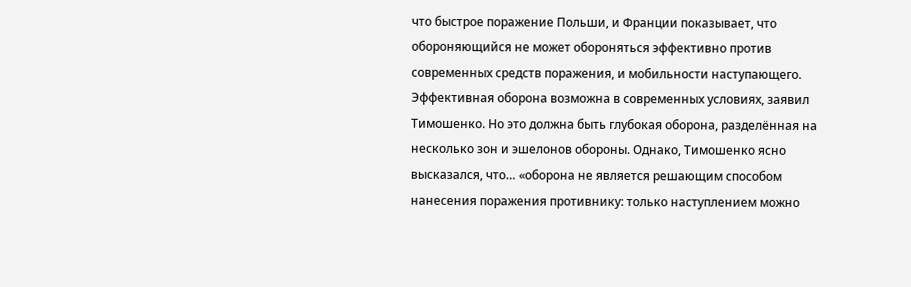что быстрое поражение Польши, и Франции показывает, что обороняющийся не может обороняться эффективно против современных средств поражения, и мобильности наступающего. Эффективная оборона возможна в современных условиях, заявил Тимошенко. Но это должна быть глубокая оборона, разделённая на несколько зон и эшелонов обороны. Однако, Тимошенко ясно высказался, что… «оборона не является решающим способом нанесения поражения противнику: только наступлением можно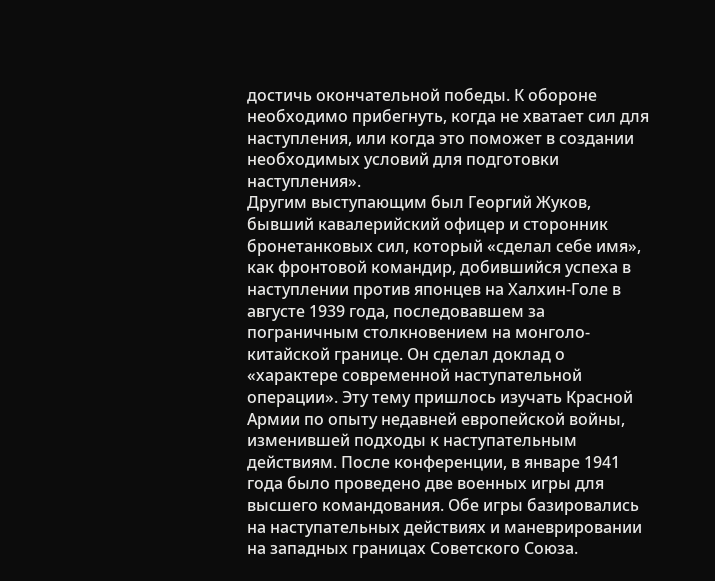достичь окончательной победы. К обороне необходимо прибегнуть, когда не хватает сил для наступления, или когда это поможет в создании необходимых условий для подготовки наступления».
Другим выступающим был Георгий Жуков, бывший кавалерийский офицер и сторонник бронетанковых сил, который «сделал себе имя», как фронтовой командир, добившийся успеха в наступлении против японцев на Халхин-Голе в августе 1939 года, последовавшем за пограничным столкновением на монголо-китайской границе. Он сделал доклад о «характере современной наступательной операции». Эту тему пришлось изучать Красной Армии по опыту недавней европейской войны, изменившей подходы к наступательным действиям. После конференции, в январе 1941 года было проведено две военных игры для высшего командования. Обе игры базировались на наступательных действиях и маневрировании на западных границах Советского Союза.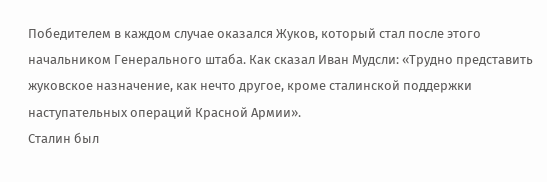Победителем в каждом случае оказался Жуков, который стал после этого начальником Генерального штаба. Как сказал Иван Мудсли: «Трудно представить жуковское назначение, как нечто другое, кроме сталинской поддержки наступательных операций Красной Армии».
Сталин был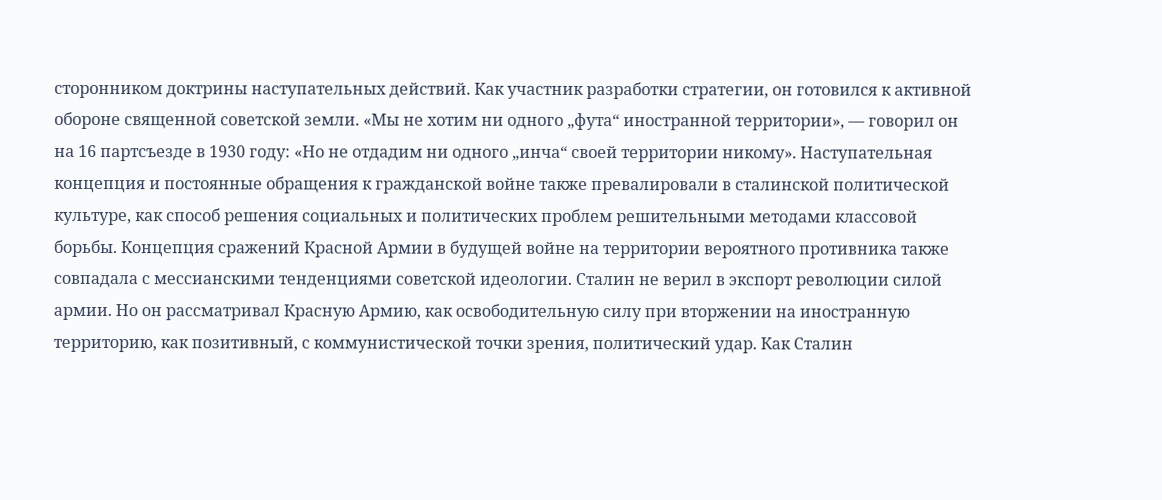сторонником доктрины наступательных действий. Как участник разработки стратегии, он готовился к активной обороне священной советской земли. «Мы не хотим ни одного „фута“ иностранной территории», — говорил он на 16 партсъезде в 1930 году: «Но не отдадим ни одного „инча“ своей территории никому». Наступательная концепция и постоянные обращения к гражданской войне также превалировали в сталинской политической культуре, как способ решения социальных и политических проблем решительными методами классовой борьбы. Концепция сражений Красной Армии в будущей войне на территории вероятного противника также совпадала с мессианскими тенденциями советской идеологии. Сталин не верил в экспорт революции силой армии. Но он рассматривал Красную Армию, как освободительную силу при вторжении на иностранную территорию, как позитивный, с коммунистической точки зрения, политический удар. Как Сталин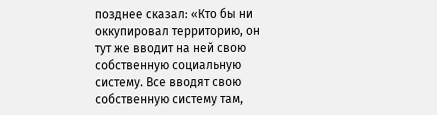позднее сказал: «Кто бы ни оккупировал территорию, он тут же вводит на ней свою собственную социальную систему. Все вводят свою собственную систему там,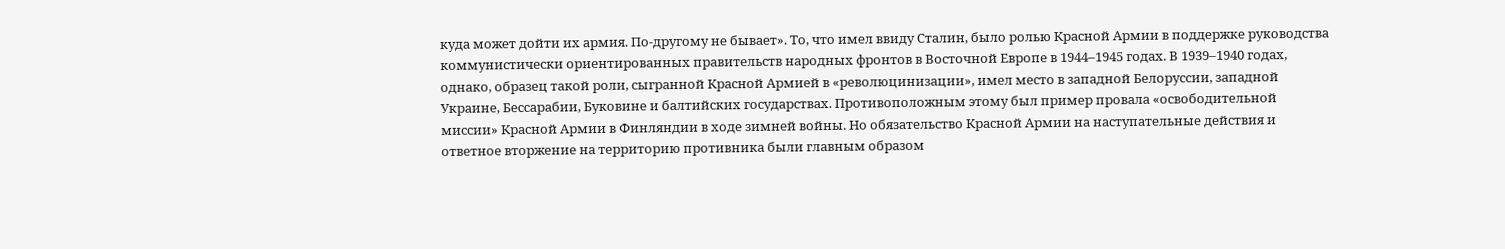куда может дойти их армия. По-другому не бывает». То, что имел ввиду Сталин, было ролью Красной Армии в поддержке руководства коммунистически ориентированных правительств народных фронтов в Восточной Европе в 1944–1945 годах. В 1939–1940 годах, однако, образец такой роли, сыгранной Красной Армией в «революцинизации», имел место в западной Белоруссии, западной Украине, Бессарабии, Буковине и балтийских государствах. Противоположным этому был пример провала «освободительной миссии» Красной Армии в Финляндии в ходе зимней войны. Но обязательство Красной Армии на наступательные действия и ответное вторжение на территорию противника были главным образом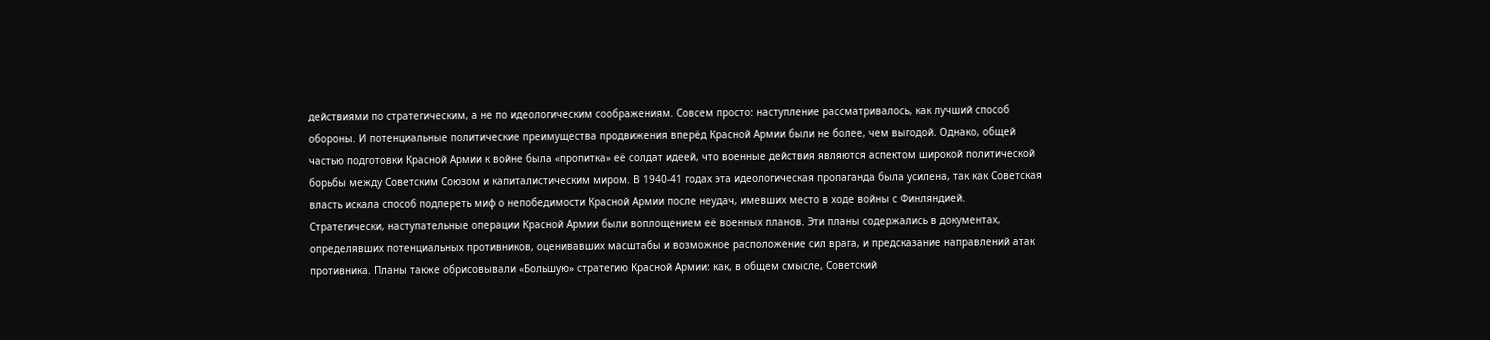действиями по стратегическим, а не по идеологическим соображениям. Совсем просто: наступление рассматривалось, как лучший способ обороны. И потенциальные политические преимущества продвижения вперёд Красной Армии были не более, чем выгодой. Однако, общей частью подготовки Красной Армии к войне была «пропитка» её солдат идеей, что военные действия являются аспектом широкой политической борьбы между Советским Союзом и капиталистическим миром. В 1940-41 годах эта идеологическая пропаганда была усилена, так как Советская власть искала способ подпереть миф о непобедимости Красной Армии после неудач, имевших место в ходе войны с Финляндией.
Стратегически, наступательные операции Красной Армии были воплощением её военных планов. Эти планы содержались в документах, определявших потенциальных противников, оценивавших масштабы и возможное расположение сил врага, и предсказание направлений атак противника. Планы также обрисовывали «Большую» стратегию Красной Армии: как, в общем смысле, Советский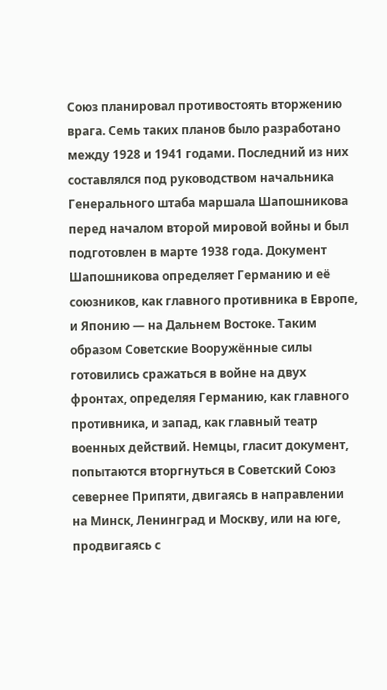Союз планировал противостоять вторжению врага. Семь таких планов было разработано между 1928 и 1941 годами. Последний из них составлялся под руководством начальника Генерального штаба маршала Шапошникова перед началом второй мировой войны и был подготовлен в марте 1938 года. Документ Шапошникова определяет Германию и её союзников, как главного противника в Европе, и Японию — на Дальнем Востоке. Таким образом Советские Вооружённые силы готовились сражаться в войне на двух фронтах, определяя Германию, как главного противника, и запад, как главный театр военных действий. Немцы, гласит документ, попытаются вторгнуться в Советский Союз севернее Припяти, двигаясь в направлении на Минск, Ленинград и Москву, или на юге, продвигаясь с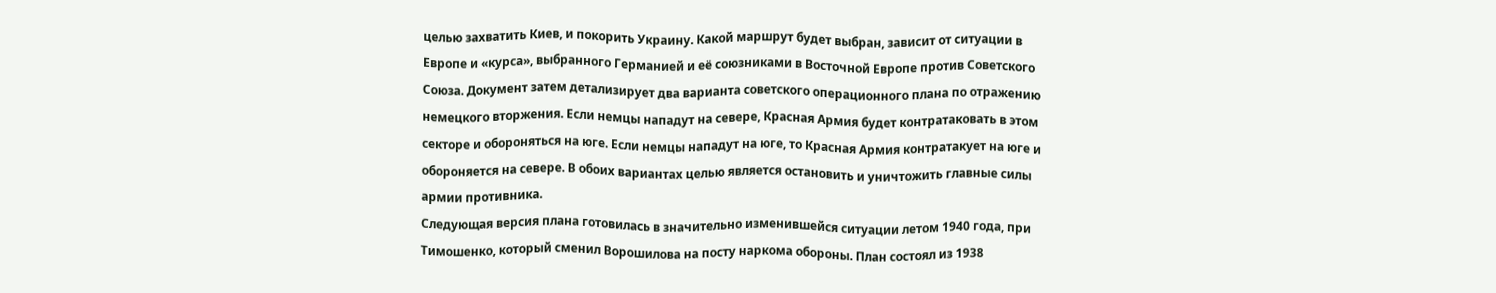целью захватить Киев, и покорить Украину. Какой маршрут будет выбран, зависит от ситуации в Европе и «курса», выбранного Германией и её союзниками в Восточной Европе против Советского Союза. Документ затем детализирует два варианта советского операционного плана по отражению немецкого вторжения. Если немцы нападут на севере, Красная Армия будет контратаковать в этом секторе и обороняться на юге. Если немцы нападут на юге, то Красная Армия контратакует на юге и обороняется на севере. В обоих вариантах целью является остановить и уничтожить главные силы армии противника.
Следующая версия плана готовилась в значительно изменившейся ситуации летом 1940 года, при Тимошенко, который сменил Ворошилова на посту наркома обороны. План состоял из 1938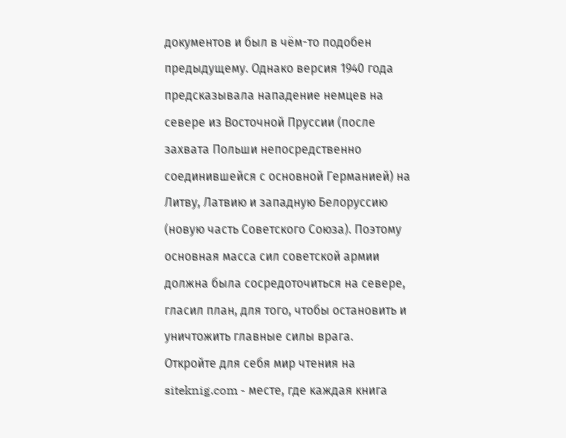документов и был в чём-то подобен предыдущему. Однако версия 1940 года предсказывала нападение немцев на севере из Восточной Пруссии (после захвата Польши непосредственно соединившейся с основной Германией) на Литву, Латвию и западную Белоруссию (новую часть Советского Союза). Поэтому основная масса сил советской армии должна была сосредоточиться на севере, гласил план, для того, чтобы остановить и уничтожить главные силы врага.
Откройте для себя мир чтения на siteknig.com - месте, где каждая книга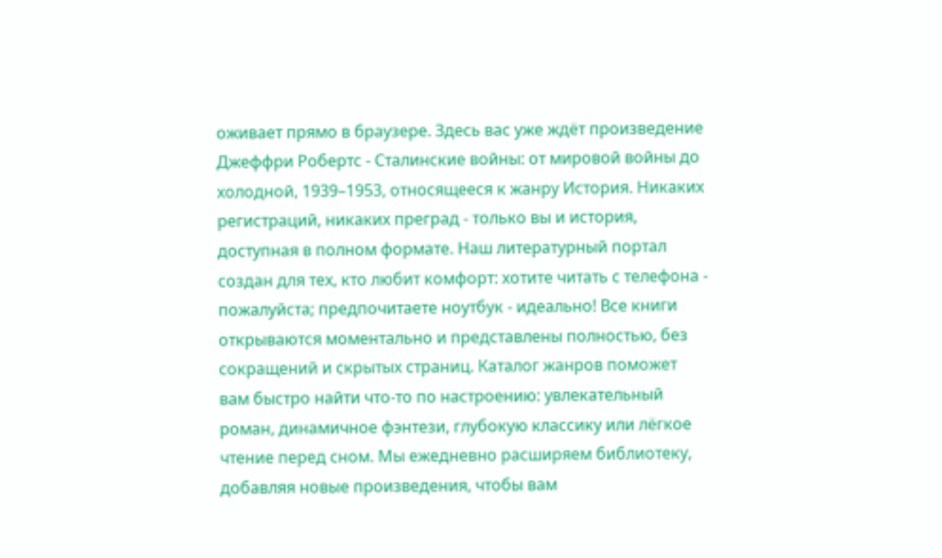оживает прямо в браузере. Здесь вас уже ждёт произведение Джеффри Робертс - Сталинские войны: от мировой войны до холодной, 1939–1953, относящееся к жанру История. Никаких регистраций, никаких преград - только вы и история, доступная в полном формате. Наш литературный портал создан для тех, кто любит комфорт: хотите читать с телефона - пожалуйста; предпочитаете ноутбук - идеально! Все книги открываются моментально и представлены полностью, без сокращений и скрытых страниц. Каталог жанров поможет вам быстро найти что-то по настроению: увлекательный роман, динамичное фэнтези, глубокую классику или лёгкое чтение перед сном. Мы ежедневно расширяем библиотеку, добавляя новые произведения, чтобы вам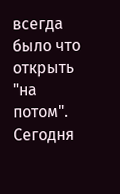всегда было что открыть "на потом". Сегодня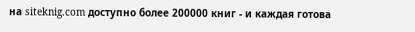на siteknig.com доступно более 200000 книг - и каждая готова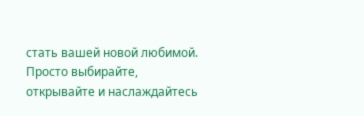стать вашей новой любимой. Просто выбирайте, открывайте и наслаждайтесь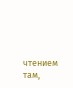чтением там,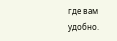где вам удобно.